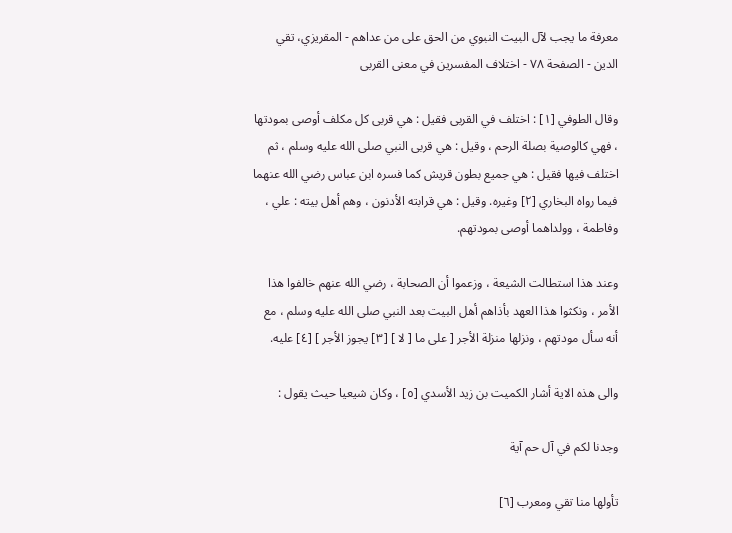معرفة ما يجب لآل البيت النبوي من الحق على من عداهم - المقريزي، تقي الدين - الصفحة ٧٨ - اختلاف المفسرين في معنى القربى

وقال الطوفي [١] : اختلف في القربى فقيل : هي قربى كل مكلف أوصى بمودتها ، فهي كالوصية بصلة الرحم ، وقيل : هي قربى النبي صلى الله عليه وسلم ، ثم اختلف فيها فقيل : هي جميع بطون قريش كما فسره ابن عباس رضي الله عنهما فيما رواه البخاري [٢] وغيره. وقيل : هي قرابته الأدنون ، وهم أهل بيته : علي ، وفاطمة ، وولداهما أوصى بمودتهم.

وعند هذا استطالت الشيعة ، وزعموا أن الصحابة ، رضي الله عنهم خالفوا هذا الأمر ، ونكثوا هذا العهد بأذاهم أهل البيت بعد النبي صلى الله عليه وسلم ، مع أنه سأل مودتهم ، ونزلها منزلة الأجر [ على ما [ لا ] [٣] يجوز الأجر ] [٤] عليه.

والى هذه الاية أشار الكميت بن زيد الأسدي [٥] ، وكان شيعيا حيث يقول :

وجدنا لكم في آل حم آية

تأولها منا تقي ومعرب [٦]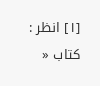[١] انظر : كتاب «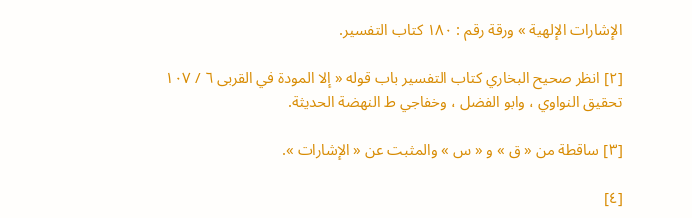الإشارات الإلهية » ورقة رقم : ١٨٠ كتاب التفسير.

[٢] انظر صحيح البخاري كتاب التفسير باب قوله « إلا المودة في القربى ٦ / ١٠٧ تحقيق النواوي ، وابو الفضل ، وخفاجي ط النهضة الحديثة.

[٣] ساقطة من « ق » و « س » والمثبت عن « الإشارات ».

[٤]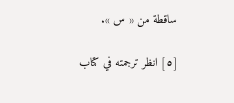ساقطة من « س ».

[٥] انظر ترجمته في كتاب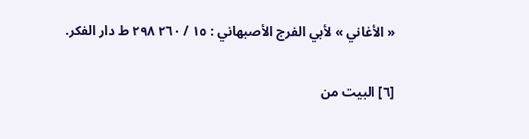« الأغاني » لأبي الفرج الأصبهاني : ١٥ / ٢٦٠ ٢٩٨ ط دار الفكر.

[٦] البيت من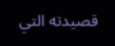قصيدته التي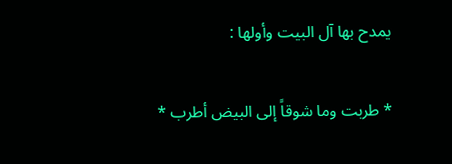يمدح بها آل البيت وأولها :

* طربت وما شوقاً إلى البيض أطرب *